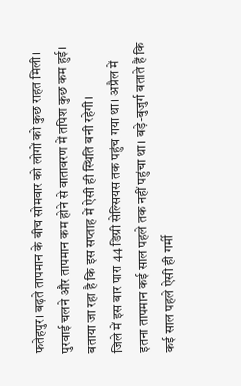फतेहपुर। बढ़ते तापमान के बीच सोमवार को लोगों को कुछ राहत मिली। पुरवाई चलने और तापमान कम होने से वातावरण में तपिश कुछ कम हुई। बताया जा रहा है कि इस सप्ताह में ऐसी ही स्थिति बनी रहेगी।
जिले में इस बार पारा 44 डिग्री सेल्सियस तक पहुंच गया था। अप्रैल में इतना तापमान कई साल पहले तक नहीं पहुंचा था। बड़े-बुजुर्ग बताते हैं कि कई साल पहले ऐसी ही गर्मी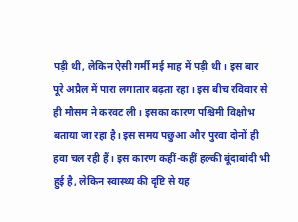पड़ी थी, लेकिन ऐसी गर्मी मई माह में पड़ी थी। इस बार पूरे अप्रैल में पारा लगातार बढ़ता रहा। इस बीच रविवार से ही मौसम ने करवट ली। इसका कारण पश्चिमी विक्षोभ बताया जा रहा है। इस समय पछुआ और पुरवा दोनों ही हवा चल रही हैं। इस कारण कहीं-कहीं हल्की बूंदाबांदी भी हुई है, लेकिन स्वास्थ्य की दृष्टि से यह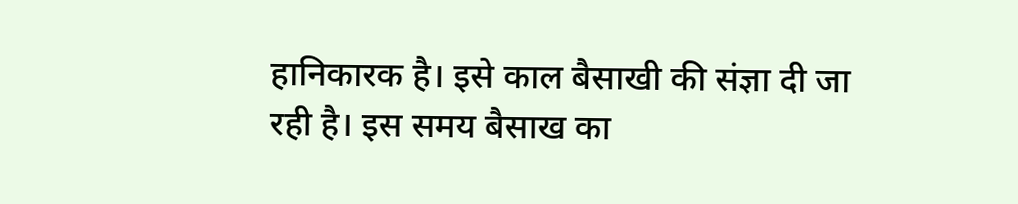हानिकारक है। इसे काल बैसाखी की संज्ञा दी जा रही है। इस समय बैसाख का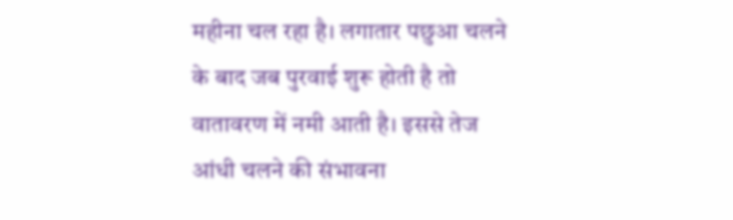महीना चल रहा है। लगातार पछुआ चलने के बाद जब पुरवाई शुरू होती है तो वातावरण में नमी आती है। इससे तेज आंधी चलने की संभावना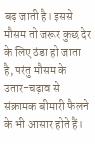बढ़ जाती है। इससे मौसम तो जरूर कुछ देर के लिए ठंडा हो जाता है, परंतु मौसम के उतार-चढ़ाव से संक्रामक बीमारी फैलने के भी आसार होते हैं।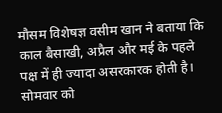मौसम विशेषज्ञ वसीम खान ने बताया कि काल बैसाखी, अप्रैल और मई के पहले पक्ष में ही ज्यादा असरकारक होती है। सोमवार को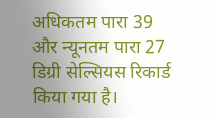अधिकतम पारा 39 और न्यूनतम पारा 27 डिग्री सेल्सियस रिकार्ड किया गया है।